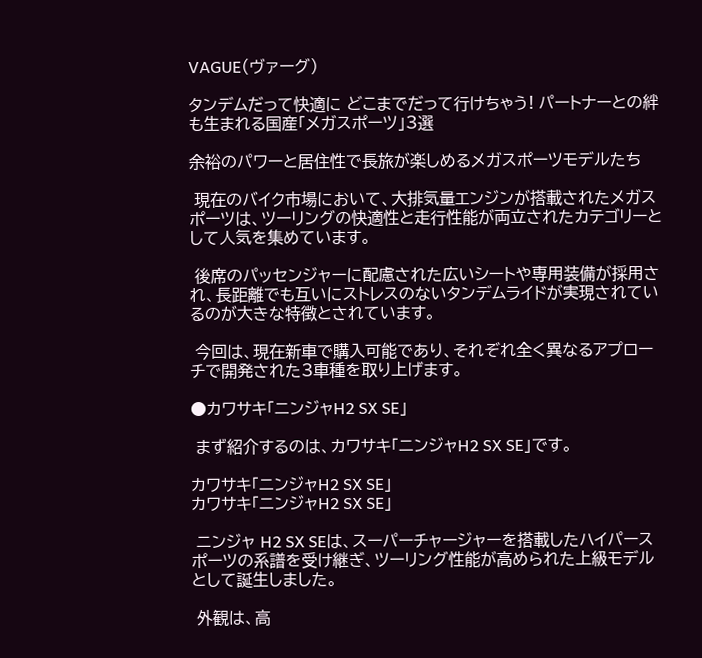VAGUE(ヴァーグ)

タンデムだって快適に どこまでだって行けちゃう! パートナーとの絆も生まれる国産「メガスポーツ」3選

余裕のパワーと居住性で長旅が楽しめるメガスポーツモデルたち

 現在のバイク市場において、大排気量エンジンが搭載されたメガスポーツは、ツーリングの快適性と走行性能が両立されたカテゴリーとして人気を集めています。

 後席のパッセンジャーに配慮された広いシートや専用装備が採用され、長距離でも互いにストレスのないタンデムライドが実現されているのが大きな特徴とされています。

 今回は、現在新車で購入可能であり、それぞれ全く異なるアプローチで開発された3車種を取り上げます。

●カワサキ「ニンジャH2 SX SE」

 まず紹介するのは、カワサキ「ニンジャH2 SX SE」です。

カワサキ「ニンジャH2 SX SE」
カワサキ「ニンジャH2 SX SE」

 ニンジャ H2 SX SEは、スーパーチャージャーを搭載したハイパースポーツの系譜を受け継ぎ、ツーリング性能が高められた上級モデルとして誕生しました。

 外観は、高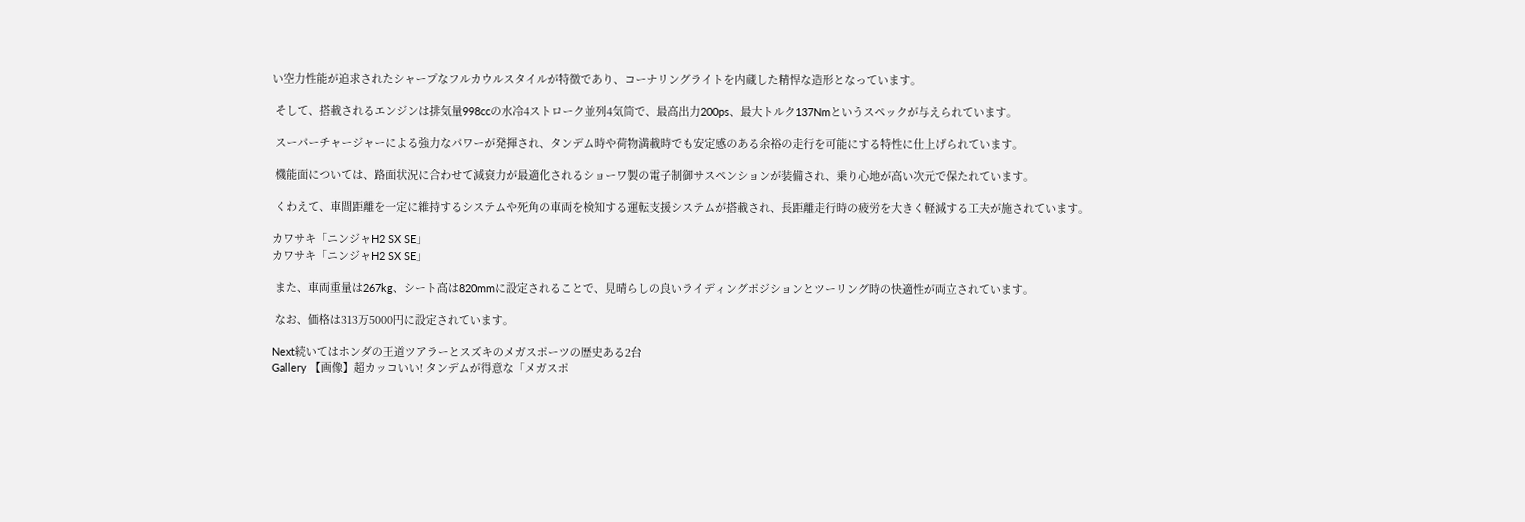い空力性能が追求されたシャープなフルカウルスタイルが特徴であり、コーナリングライトを内蔵した精悍な造形となっています。

 そして、搭載されるエンジンは排気量998ccの水冷4ストローク並列4気筒で、最高出力200ps、最大トルク137Nmというスペックが与えられています。

 スーパーチャージャーによる強力なパワーが発揮され、タンデム時や荷物満載時でも安定感のある余裕の走行を可能にする特性に仕上げられています。

 機能面については、路面状況に合わせて減衰力が最適化されるショーワ製の電子制御サスペンションが装備され、乗り心地が高い次元で保たれています。

 くわえて、車間距離を一定に維持するシステムや死角の車両を検知する運転支援システムが搭載され、長距離走行時の疲労を大きく軽減する工夫が施されています。

カワサキ「ニンジャH2 SX SE」
カワサキ「ニンジャH2 SX SE」

 また、車両重量は267kg、シート高は820mmに設定されることで、見晴らしの良いライディングポジションとツーリング時の快適性が両立されています。

 なお、価格は313万5000円に設定されています。

Next続いてはホンダの王道ツアラーとスズキのメガスポーツの歴史ある2台
Gallery 【画像】超カッコいい! タンデムが得意な「メガスポ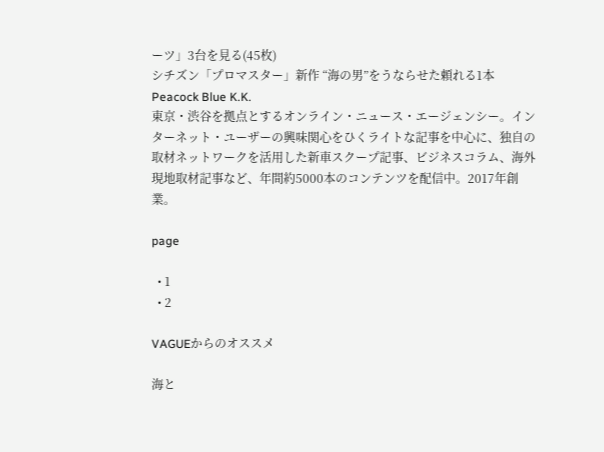ーツ」3台を見る(45枚)
シチズン「プロマスター」新作 “海の男”をうならせた頼れる1本
Peacock Blue K.K.
東京・渋谷を拠点とするオンライン・ニュース・エージェンシー。インターネット・ユーザーの興味関心をひくライトな記事を中心に、独自の取材ネットワークを活用した新車スクープ記事、ビジネスコラム、海外現地取材記事など、年間約5000本のコンテンツを配信中。2017年創業。

page

  • 1
  • 2

VAGUEからのオススメ

海と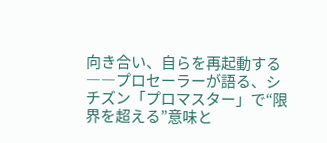向き合い、自らを再起動する――プロセーラーが語る、シチズン「プロマスター」で“限界を超える”意味と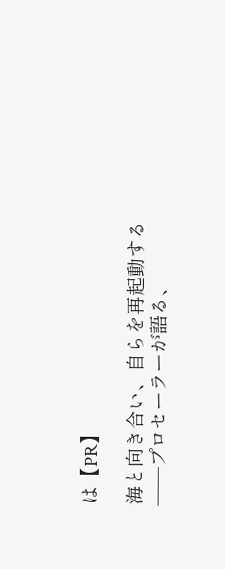は【PR】

海と向き合い、自らを再起動する――プロセーラーが語る、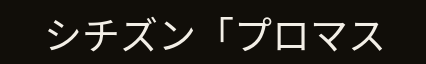シチズン「プロマス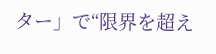ター」で“限界を超え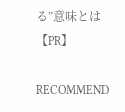る”意味とは【PR】

RECOMMEND